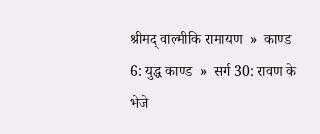श्रीमद् वाल्मीकि रामायण  »  काण्ड 6: युद्ध काण्ड  »  सर्ग 30: रावण के भेजे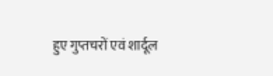हुए गुप्तचरों एवं शार्दूल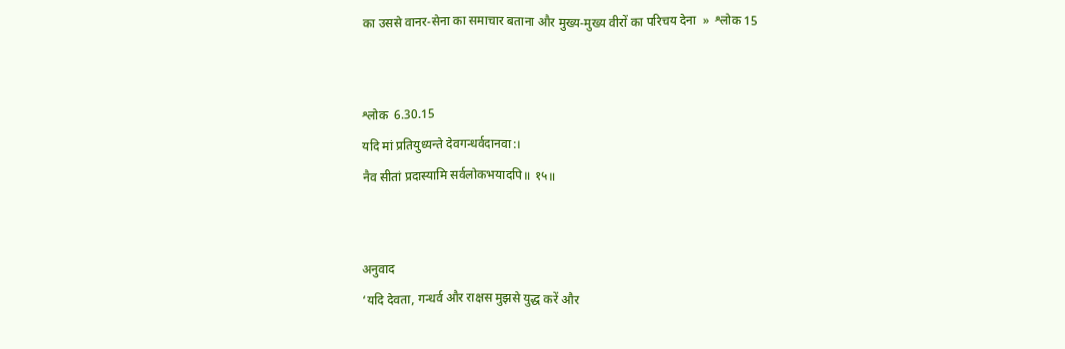का उससे वानर-सेना का समाचार बताना और मुख्य-मुख्य वीरों का परिचय देना  »  श्लोक 15


श्लोक  6.30.15
यदि मां प्रतियुध्यन्ते देवगन्धर्वदानवा:।
नैव सीतां प्रदास्यामि सर्वलोकभयादपि॥ १५॥


अनुवाद
‘यदि देवता, गन्धर्व और राक्षस मुझसे युद्ध करें और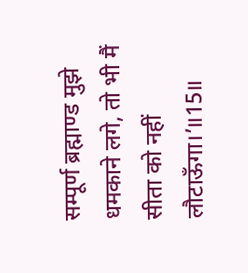सम्पूर्ण ब्रह्माण्ड मुझे धमकाने लगे, तो भी मैं सीता को नहीं लौटाऊँगा।’॥15॥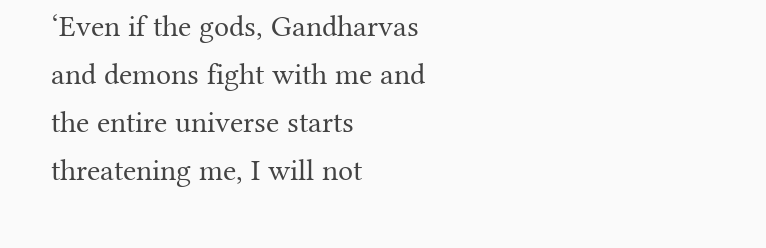‘Even if the gods, Gandharvas and demons fight with me and the entire universe starts threatening me, I will not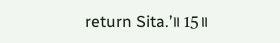return Sita.’॥ 15॥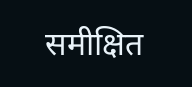समीक्षित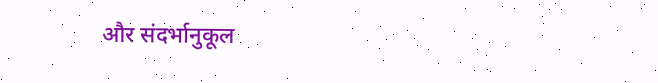और संदर्भानुकूल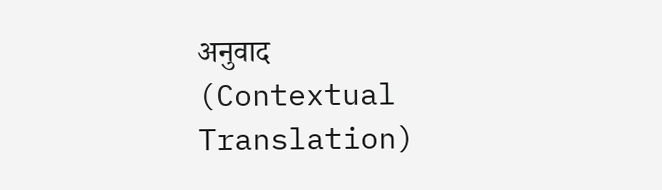अनुवाद (Contextual Translation)